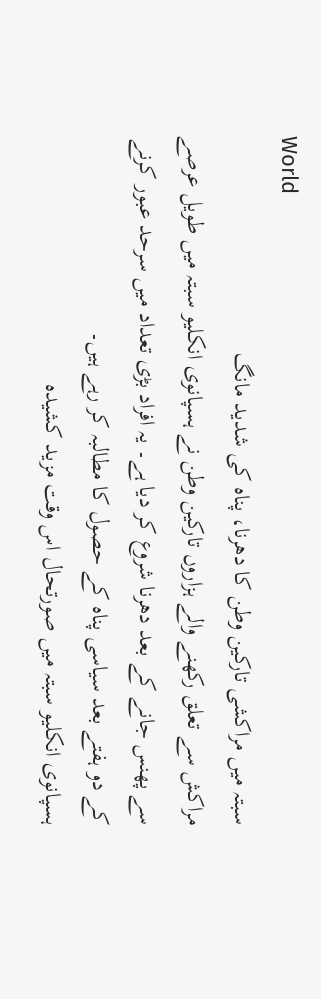World
سبتہ میں مراکشی تارکین وطن کا دھرنا، پناہ کی شدید مانگ
مراکش سے تعلق رکھنے والے ہزاروں تارکین وطن نے ہسپانوی انکلیو سبتہ میں طویل عرصے سے پھنس جانے کے بعد دھرنا شروع کر دیا ہے۔ یہ افراد بڑی تعداد میں سرحد عبور کرنے کے دو ہفتے بعد سیاسی پناہ کے حصول کا مطالبہ کر رہے ہیں۔
ہسپانوی انکلیو سبتہ میں صورتحال اس وقت مزید کشیدہ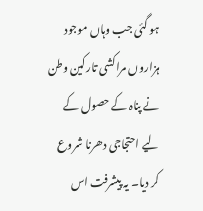ہو گئی جب وہاں موجود ہزاروں مراکشی تارکین وطن نے پناہ کے حصول کے لیے احتجاجی دھرنا شروع کر دیا۔ یہ پیشرفت اس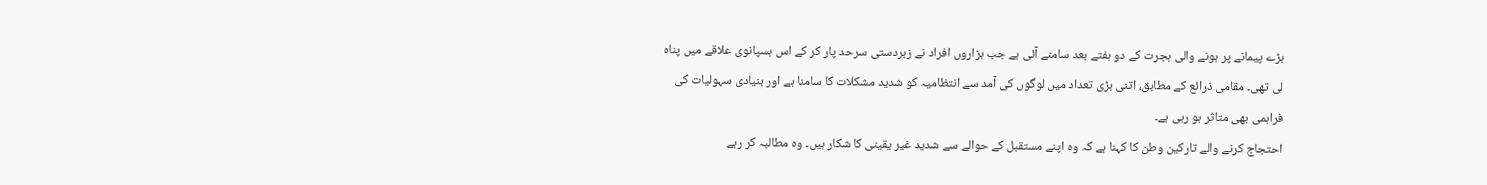بڑے پیمانے پر ہونے والی ہجرت کے دو ہفتے بعد سامنے آئی ہے جب ہزاروں افراد نے زبردستی سرحد پار کر کے اس ہسپانوی علاقے میں پناہ لی تھی۔ مقامی ذرائع کے مطابق، اتنی بڑی تعداد میں لوگوں کی آمد سے انتظامیہ کو شدید مشکلات کا سامنا ہے اور بنیادی سہولیات کی فراہمی بھی متاثر ہو رہی ہے۔
احتجاج کرنے والے تارکین وطن کا کہنا ہے کہ وہ اپنے مستقبل کے حوالے سے شدید غیر یقینی کا شکار ہیں۔ وہ مطالبہ کر رہے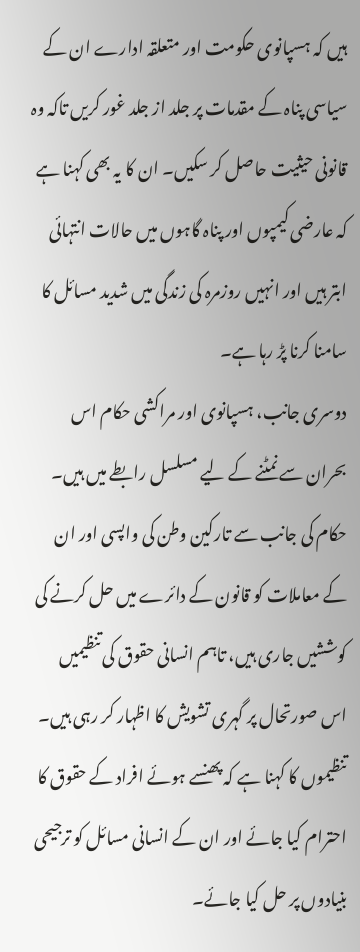ہیں کہ ہسپانوی حکومت اور متعلقہ ادارے ان کے سیاسی پناہ کے مقدمات پر جلد از جلد غور کریں تاکہ وہ قانونی حیثیت حاصل کر سکیں۔ ان کا یہ بھی کہنا ہے کہ عارضی کیمپوں اور پناہ گاہوں میں حالات انتہائی ابتر ہیں اور انہیں روزمرہ کی زندگی میں شدید مسائل کا سامنا کرنا پڑ رہا ہے۔
دوسری جانب، ہسپانوی اور مراکشی حکام اس بحران سے نمٹنے کے لیے مسلسل رابطے میں ہیں۔ حکام کی جانب سے تارکین وطن کی واپسی اور ان کے معاملات کو قانون کے دائرے میں حل کرنے کی کوششیں جاری ہیں، تاہم انسانی حقوق کی تنظیمیں اس صورتحال پر گہری تشویش کا اظہار کر رہی ہیں۔ تنظیموں کا کہنا ہے کہ پھنسے ہوئے افراد کے حقوق کا احترام کیا جائے اور ان کے انسانی مسائل کو ترجیحی بنیادوں پر حل کیا جائے۔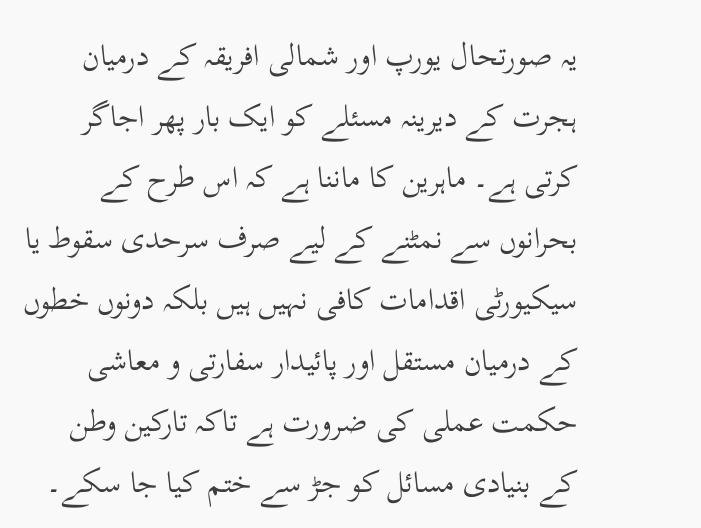یہ صورتحال یورپ اور شمالی افریقہ کے درمیان ہجرت کے دیرینہ مسئلے کو ایک بار پھر اجاگر کرتی ہے۔ ماہرین کا ماننا ہے کہ اس طرح کے بحرانوں سے نمٹنے کے لیے صرف سرحدی سقوط یا سیکیورٹی اقدامات کافی نہیں ہیں بلکہ دونوں خطوں کے درمیان مستقل اور پائیدار سفارتی و معاشی حکمت عملی کی ضرورت ہے تاکہ تارکین وطن کے بنیادی مسائل کو جڑ سے ختم کیا جا سکے۔